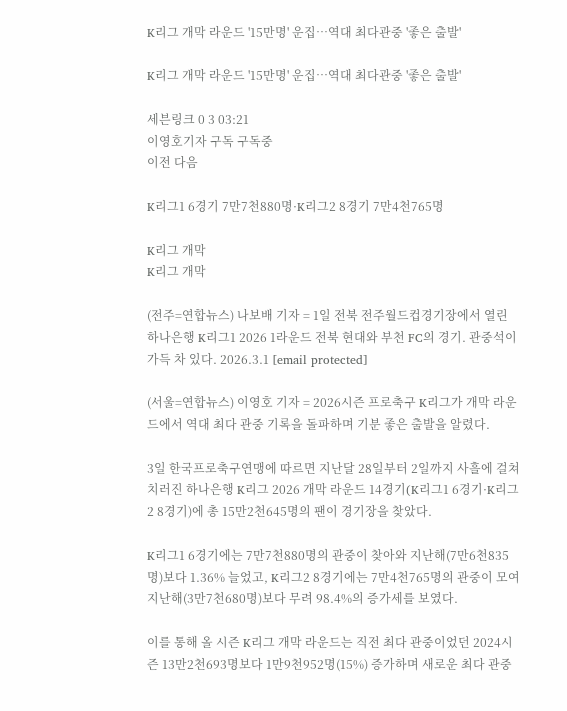K리그 개막 라운드 '15만명' 운집…역대 최다관중 '좋은 출발'

K리그 개막 라운드 '15만명' 운집…역대 최다관중 '좋은 출발'

세븐링크 0 3 03:21
이영호기자 구독 구독중
이전 다음

K리그1 6경기 7만7천880명·K리그2 8경기 7만4천765명

K리그 개막
K리그 개막

(전주=연합뉴스) 나보배 기자 = 1일 전북 전주월드컵경기장에서 열린 하나은행 K리그1 2026 1라운드 전북 현대와 부천 FC의 경기. 관중석이 가득 차 있다. 2026.3.1 [email protected]

(서울=연합뉴스) 이영호 기자 = 2026시즌 프로축구 K리그가 개막 라운드에서 역대 최다 관중 기록을 돌파하며 기분 좋은 출발을 알렸다.

3일 한국프로축구연맹에 따르면 지난달 28일부터 2일까지 사흘에 걸쳐 치러진 하나은행 K리그 2026 개막 라운드 14경기(K리그1 6경기·K리그2 8경기)에 총 15만2천645명의 팬이 경기장을 찾았다.

K리그1 6경기에는 7만7천880명의 관중이 찾아와 지난해(7만6천835명)보다 1.36% 늘었고, K리그2 8경기에는 7만4천765명의 관중이 모여 지난해(3만7천680명)보다 무려 98.4%의 증가세를 보였다.

이를 통해 올 시즌 K리그 개막 라운드는 직전 최다 관중이었던 2024시즌 13만2천693명보다 1만9천952명(15%) 증가하며 새로운 최다 관중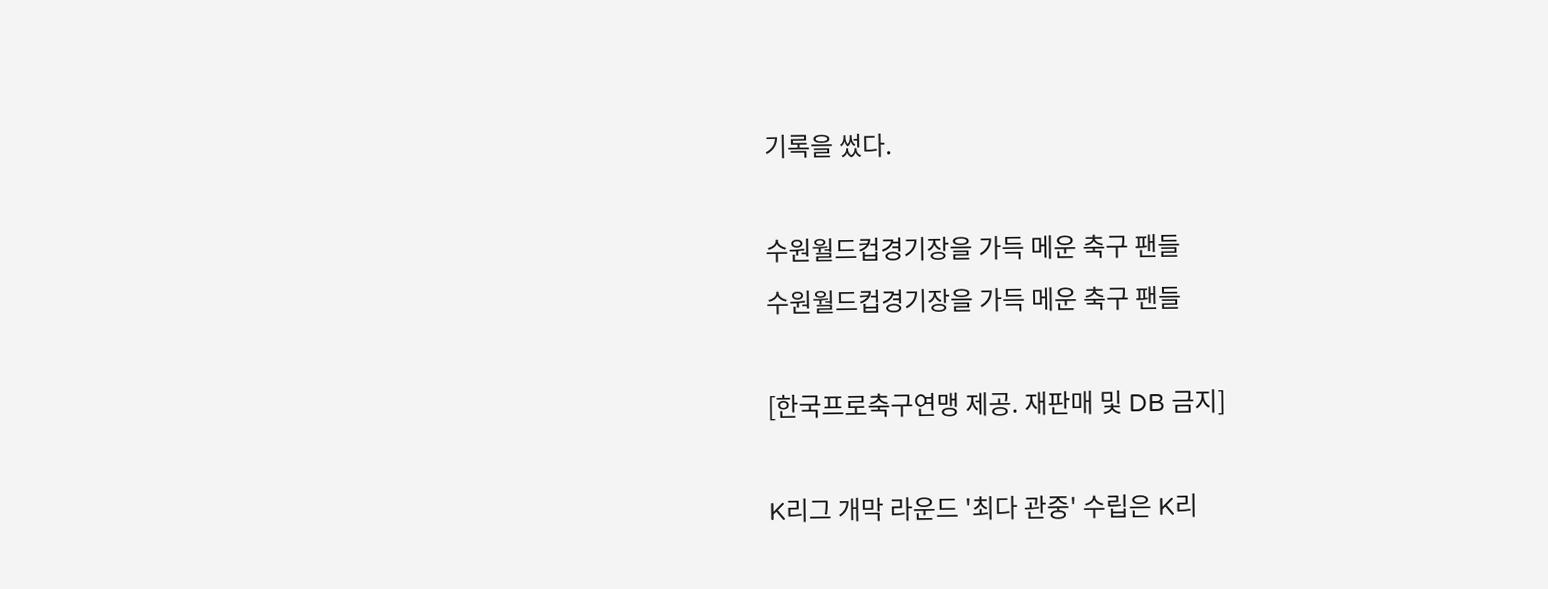기록을 썼다.

수원월드컵경기장을 가득 메운 축구 팬들
수원월드컵경기장을 가득 메운 축구 팬들

[한국프로축구연맹 제공. 재판매 및 DB 금지]

K리그 개막 라운드 '최다 관중' 수립은 K리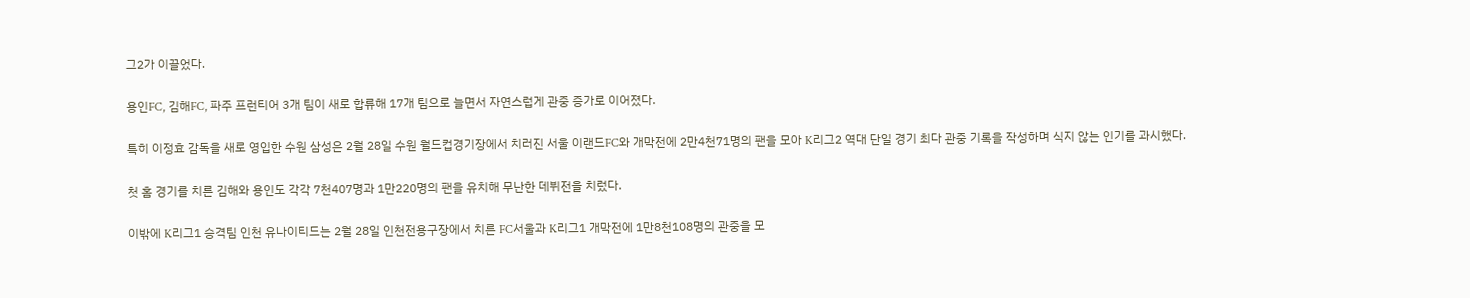그2가 이끌었다.

용인FC, 김해FC, 파주 프런티어 3개 팀이 새로 합류해 17개 팀으로 늘면서 자연스럽게 관중 증가로 이어졌다.

특히 이정효 감독을 새로 영입한 수원 삼성은 2월 28일 수원 월드컵경기장에서 치러진 서울 이랜드FC와 개막전에 2만4천71명의 팬을 모아 K리그2 역대 단일 경기 최다 관중 기록을 작성하며 식지 않는 인기를 과시했다.

첫 홈 경기를 치른 김해와 용인도 각각 7천407명과 1만220명의 팬을 유치해 무난한 데뷔전을 치렀다.

이밖에 K리그1 승격팀 인천 유나이티드는 2월 28일 인천전용구장에서 치른 FC서울과 K리그1 개막전에 1만8천108명의 관중을 모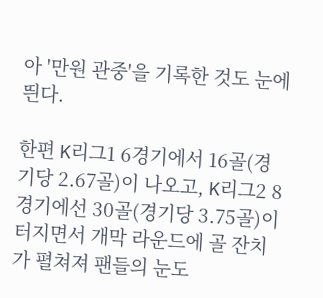아 '만원 관중'을 기록한 것도 눈에 띈다.

한편 K리그1 6경기에서 16골(경기당 2.67골)이 나오고, K리그2 8경기에선 30골(경기당 3.75골)이 터지면서 개막 라운드에 골 잔치가 펼쳐져 팬들의 눈도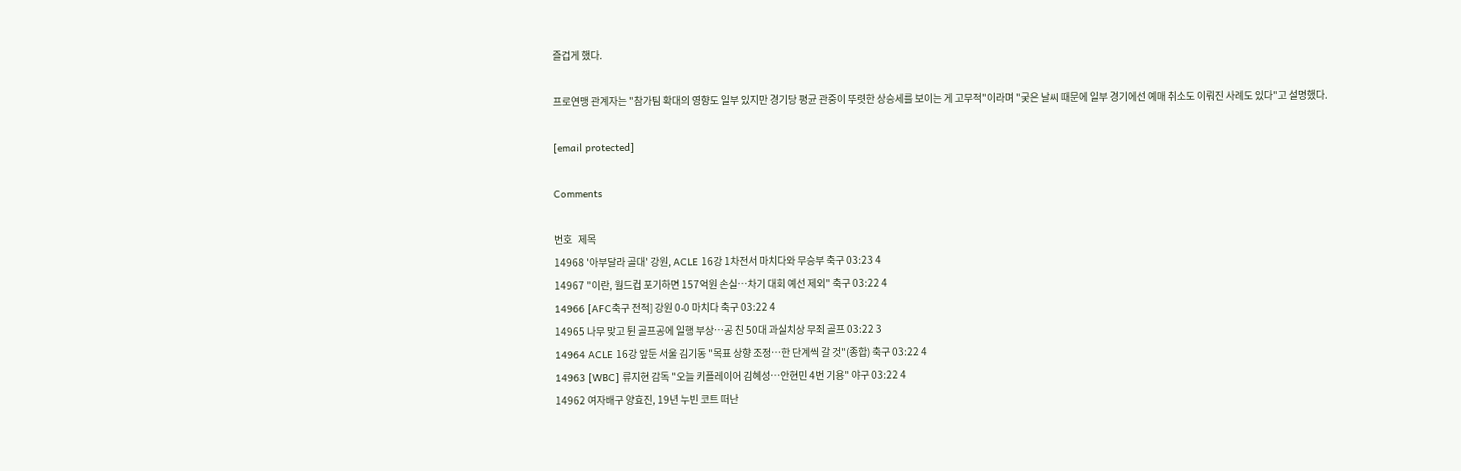즐겁게 했다.

프로연맹 관계자는 "참가팀 확대의 영향도 일부 있지만 경기당 평균 관중이 뚜렷한 상승세를 보이는 게 고무적"이라며 "궂은 날씨 때문에 일부 경기에선 예매 취소도 이뤄진 사례도 있다"고 설명했다.

[email protected]

Comments

번호   제목
14968 '아부달라 골대' 강원, ACLE 16강 1차전서 마치다와 무승부 축구 03:23 4
14967 "이란, 월드컵 포기하면 157억원 손실…차기 대회 예선 제외" 축구 03:22 4
14966 [AFC축구 전적] 강원 0-0 마치다 축구 03:22 4
14965 나무 맞고 튄 골프공에 일행 부상…공 친 50대 과실치상 무죄 골프 03:22 3
14964 ACLE 16강 앞둔 서울 김기동 "목표 상향 조정…한 단계씩 갈 것"(종합) 축구 03:22 4
14963 [WBC] 류지현 감독 "오늘 키플레이어 김혜성…안현민 4번 기용" 야구 03:22 4
14962 여자배구 양효진, 19년 누빈 코트 떠난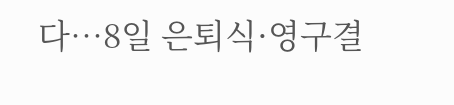다…8일 은퇴식·영구결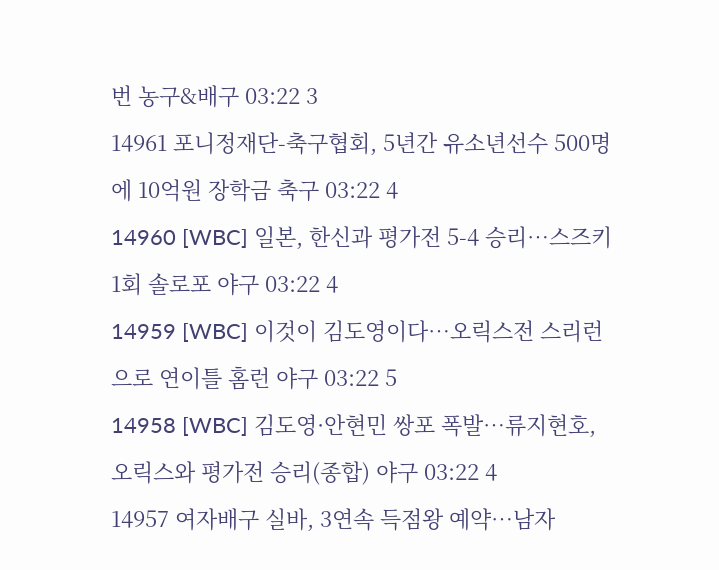번 농구&배구 03:22 3
14961 포니정재단-축구협회, 5년간 유소년선수 500명에 10억원 장학금 축구 03:22 4
14960 [WBC] 일본, 한신과 평가전 5-4 승리…스즈키 1회 솔로포 야구 03:22 4
14959 [WBC] 이것이 김도영이다…오릭스전 스리런으로 연이틀 홈런 야구 03:22 5
14958 [WBC] 김도영·안현민 쌍포 폭발…류지현호, 오릭스와 평가전 승리(종합) 야구 03:22 4
14957 여자배구 실바, 3연속 득점왕 예약…남자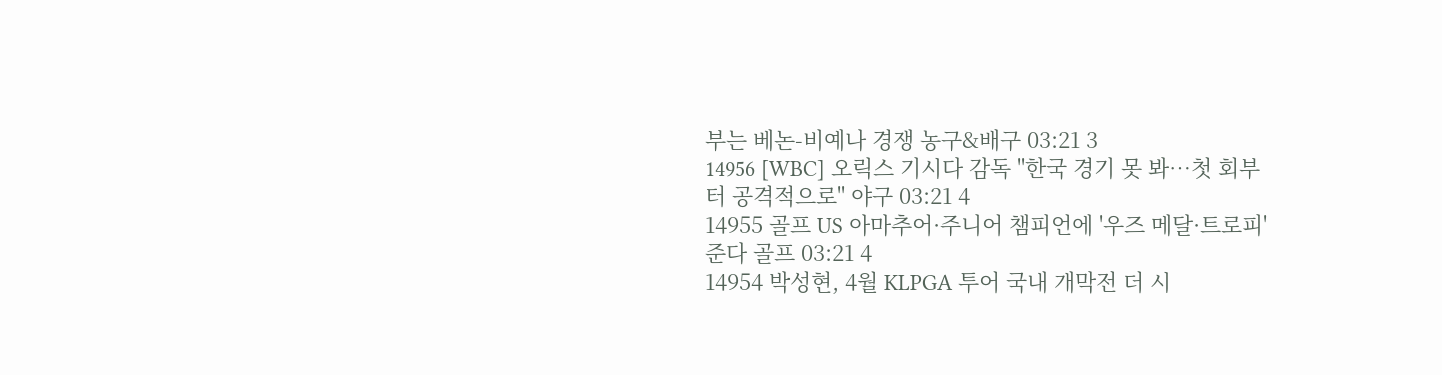부는 베논-비예나 경쟁 농구&배구 03:21 3
14956 [WBC] 오릭스 기시다 감독 "한국 경기 못 봐…첫 회부터 공격적으로" 야구 03:21 4
14955 골프 US 아마추어·주니어 챔피언에 '우즈 메달·트로피' 준다 골프 03:21 4
14954 박성현, 4월 KLPGA 투어 국내 개막전 더 시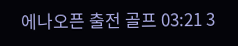에나오픈 출전 골프 03:21 3